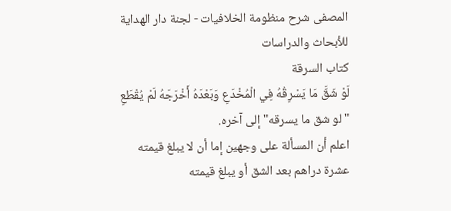المصفى شرح منظومة الخلافيات - لجنة دار الهداية للأبحاث والدراسات
كتاب السرقة
لَوْ شَقَّ مَا يَسْرِقُهُ فِي الْمُخْدَعِ وَبَعْدَهُ أَخْرَجَهُ لَمْ يُقْطَعِ "لو شق ما يسرقه" إلى آخره.
اعلم أن المسألة على وجهين إما أن لا يبلغ قيمته عشرة دراهم بعد الشق أو يبلغ قيمته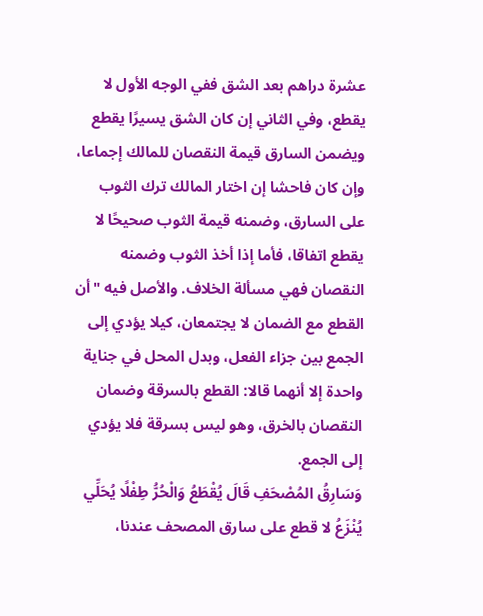عشرة دراهم بعد الشق ففي الوجه الأول لا يقطع، وفي الثاني إن كان الشق يسيرًا يقطع ويضمن السارق قيمة النقصان للمالك إجماعا، وإن كان فاحشا إن اختار المالك ترك الثوب على السارق، وضمنه قيمة الثوب صحيحًا لا يقطع اتفاقا، فأما إذا أخذ الثوب وضمنه النقصان فهي مسألة الخلاف. والأصل فيه "أن القطع مع الضمان لا يجتمعان، كيلا يؤدي إلى الجمع بين جزاء الفعل، وبدل المحل في جناية واحدة إلا أنهما قالا: القطع بالسرقة وضمان النقصان بالخرق، وهو ليس بسرقة فلا يؤدي إلى الجمع.
وَسَارِقُ المُصْحَفِ قَالَ يُقْطَعُ وَالْحُرُّ طِفْلًا يُحَلِّي يُنْزَعُ لا قطع على سارق المصحف عندنا،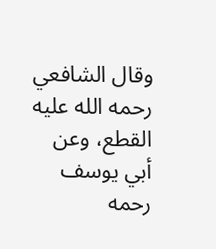وقال الشافعي رحمه الله عليه القطع، وعن أبي يوسف رحمه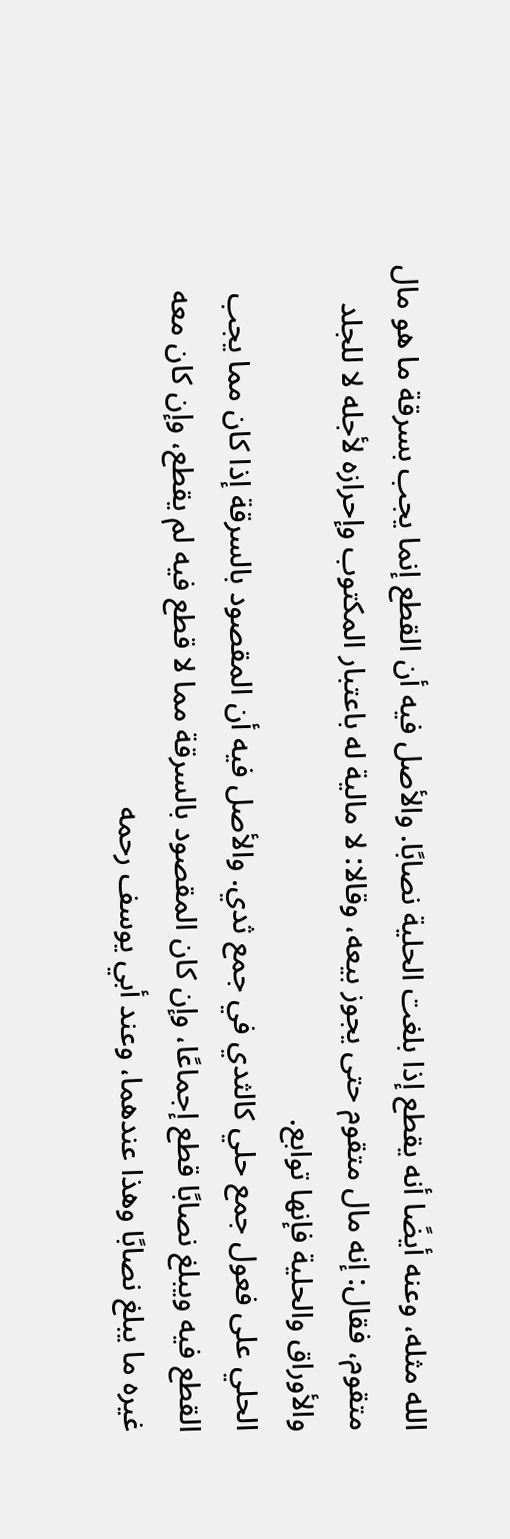الله مثله، وعنه أيضًا أنه يقطع إذا بلغت الحلية نصابًا. والأصل فيه أن القطع إنما يجب بسرقة ما هو مال متقوم، فقال: إنه مال متقوم حتى يجوز بيعه، وقالا: لا مالية له باعتبار المكتوب وإحرازه لأجله لا للجلد والأوراق والحلية فإنها توابع.
الحلي على فعول جمع حلي كالثدي في جمع ثدي. والأصل فيه أن المقصود بالسرقة إذا كان مما يجب القطع فيه ويبلغ نصابًا قطع إجماعًا، وإن كان المقصود بالسرقة مما لا قطع فيه لم يقطع، وإن كان معه غيره ما يبلغ نصابًا وهذا عندهما، وعند أبي يوسف رحمه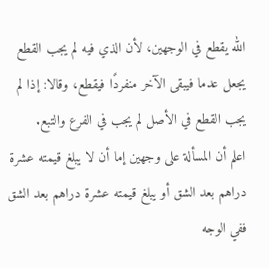الله يقطع في الوجهين، لأن الذي فيه لم يجب القطع يجعل عدما فيبقى الآخر منفردًا فيقطع، وقالا: إذا لم يجب القطع في الأصل لم يجب في الفرع والتبع.
اعلم أن المسألة على وجهين إما أن لا يبلغ قيمته عشرة دراهم بعد الشق أو يبلغ قيمته عشرة دراهم بعد الشق ففي الوجه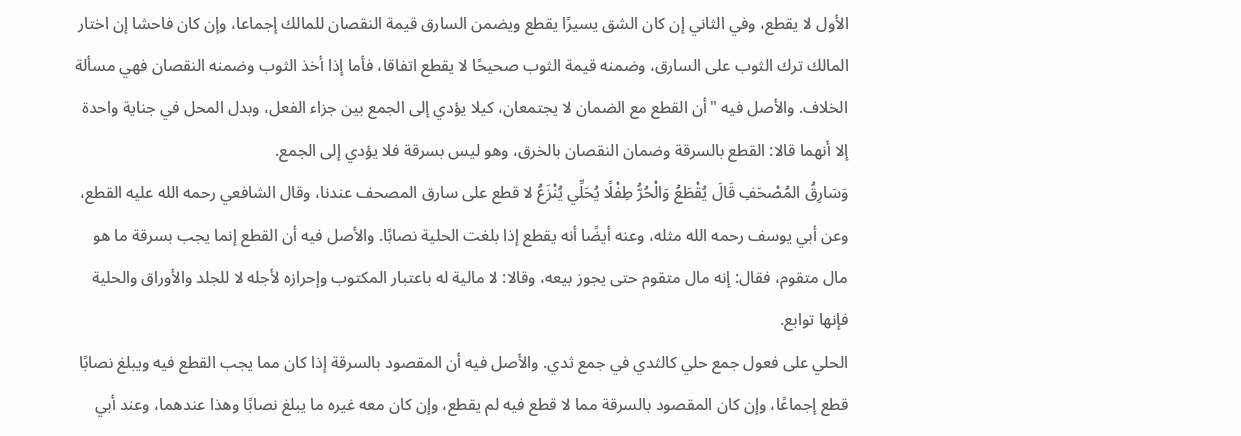الأول لا يقطع، وفي الثاني إن كان الشق يسيرًا يقطع ويضمن السارق قيمة النقصان للمالك إجماعا، وإن كان فاحشا إن اختار المالك ترك الثوب على السارق، وضمنه قيمة الثوب صحيحًا لا يقطع اتفاقا، فأما إذا أخذ الثوب وضمنه النقصان فهي مسألة الخلاف. والأصل فيه "أن القطع مع الضمان لا يجتمعان، كيلا يؤدي إلى الجمع بين جزاء الفعل، وبدل المحل في جناية واحدة إلا أنهما قالا: القطع بالسرقة وضمان النقصان بالخرق، وهو ليس بسرقة فلا يؤدي إلى الجمع.
وَسَارِقُ المُصْحَفِ قَالَ يُقْطَعُ وَالْحُرُّ طِفْلًا يُحَلِّي يُنْزَعُ لا قطع على سارق المصحف عندنا، وقال الشافعي رحمه الله عليه القطع، وعن أبي يوسف رحمه الله مثله، وعنه أيضًا أنه يقطع إذا بلغت الحلية نصابًا. والأصل فيه أن القطع إنما يجب بسرقة ما هو مال متقوم، فقال: إنه مال متقوم حتى يجوز بيعه، وقالا: لا مالية له باعتبار المكتوب وإحرازه لأجله لا للجلد والأوراق والحلية فإنها توابع.
الحلي على فعول جمع حلي كالثدي في جمع ثدي. والأصل فيه أن المقصود بالسرقة إذا كان مما يجب القطع فيه ويبلغ نصابًا قطع إجماعًا، وإن كان المقصود بالسرقة مما لا قطع فيه لم يقطع، وإن كان معه غيره ما يبلغ نصابًا وهذا عندهما، وعند أبي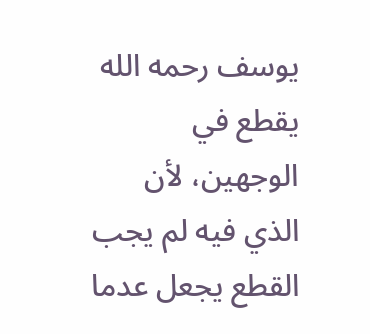يوسف رحمه الله يقطع في الوجهين، لأن الذي فيه لم يجب القطع يجعل عدما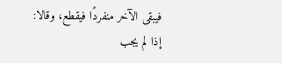فيبقى الآخر منفردًا فيقطع، وقالا: إذا لم يجب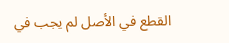القطع في الأصل لم يجب في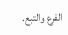الفرع والتبع.